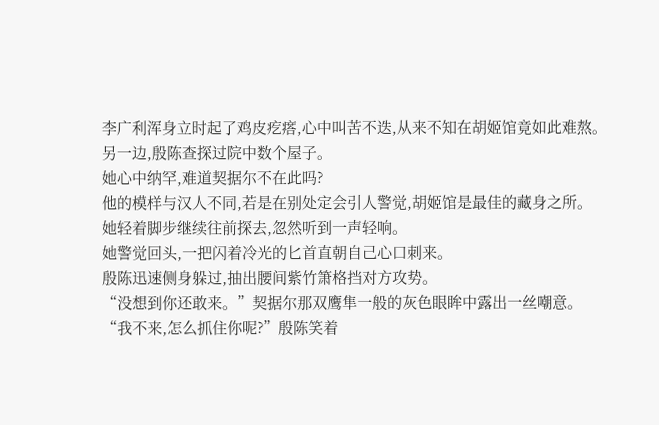李广利浑身立时起了鸡皮疙瘩,心中叫苦不迭,从来不知在胡姬馆竟如此难熬。
另一边,殷陈查探过院中数个屋子。
她心中纳罕,难道契据尔不在此吗?
他的模样与汉人不同,若是在别处定会引人警觉,胡姬馆是最佳的藏身之所。
她轻着脚步继续往前探去,忽然听到一声轻响。
她警觉回头,一把闪着冷光的匕首直朝自己心口刺来。
殷陈迅速侧身躲过,抽出腰间紫竹箫格挡对方攻势。
“没想到你还敢来。”契据尔那双鹰隼一般的灰色眼眸中露出一丝嘲意。
“我不来,怎么抓住你呢?”殷陈笑着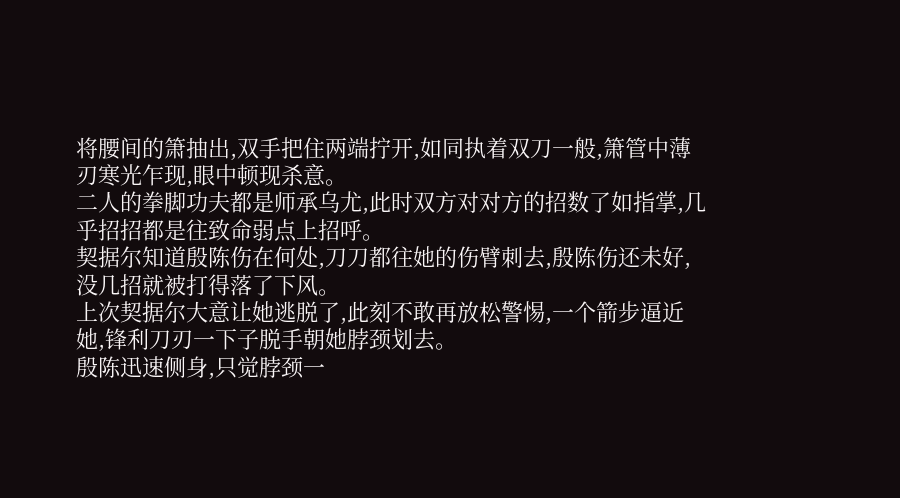将腰间的箫抽出,双手把住两端拧开,如同执着双刀一般,箫管中薄刃寒光乍现,眼中顿现杀意。
二人的拳脚功夫都是师承乌尤,此时双方对对方的招数了如指掌,几乎招招都是往致命弱点上招呼。
契据尔知道殷陈伤在何处,刀刀都往她的伤臂刺去,殷陈伤还未好,没几招就被打得落了下风。
上次契据尔大意让她逃脱了,此刻不敢再放松警惕,一个箭步逼近她,锋利刀刃一下子脱手朝她脖颈划去。
殷陈迅速侧身,只觉脖颈一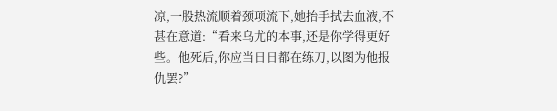凉,一股热流顺着颈项流下,她抬手拭去血液,不甚在意道:“看来乌尤的本事,还是你学得更好些。他死后,你应当日日都在练刀,以图为他报仇罢?”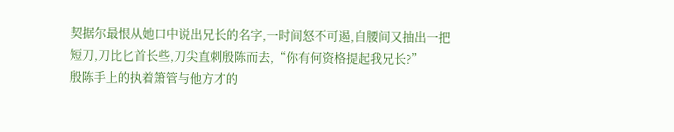契据尔最恨从她口中说出兄长的名字,一时间怒不可遏,自腰间又抽出一把短刀,刀比匕首长些,刀尖直刺殷陈而去,“你有何资格提起我兄长?”
殷陈手上的执着箫管与他方才的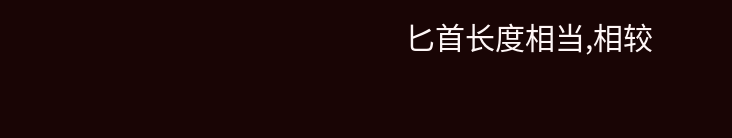匕首长度相当,相较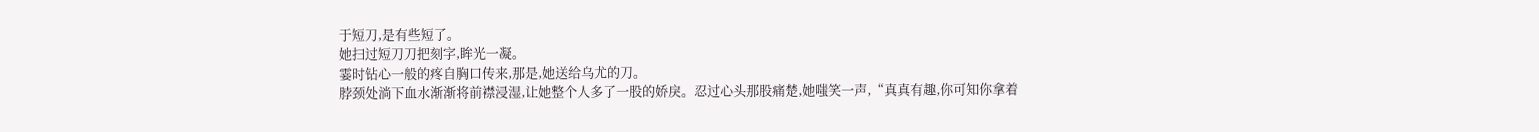于短刀,是有些短了。
她扫过短刀刀把刻字,眸光一凝。
霎时钻心一般的疼自胸口传来,那是,她送给乌尤的刀。
脖颈处淌下血水渐渐将前襟浸湿,让她整个人多了一股的娇戾。忍过心头那股痛楚,她嗤笑一声,“真真有趣,你可知你拿着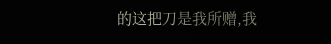的这把刀是我所赠,我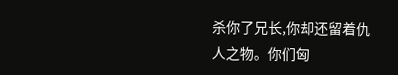杀你了兄长,你却还留着仇人之物。你们匈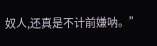奴人,还真是不计前嫌呐。”